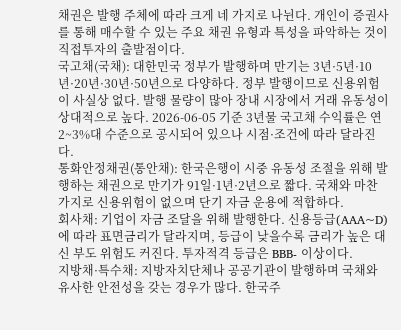채권은 발행 주체에 따라 크게 네 가지로 나뉜다. 개인이 증권사를 통해 매수할 수 있는 주요 채권 유형과 특성을 파악하는 것이 직접투자의 출발점이다.
국고채(국채): 대한민국 정부가 발행하며 만기는 3년·5년·10년·20년·30년·50년으로 다양하다. 정부 발행이므로 신용위험이 사실상 없다. 발행 물량이 많아 장내 시장에서 거래 유동성이 상대적으로 높다. 2026-06-05 기준 3년물 국고채 수익률은 연 2~3%대 수준으로 공시되어 있으나 시점·조건에 따라 달라진다.
통화안정채권(통안채): 한국은행이 시중 유동성 조절을 위해 발행하는 채권으로 만기가 91일·1년·2년으로 짧다. 국채와 마찬가지로 신용위험이 없으며 단기 자금 운용에 적합하다.
회사채: 기업이 자금 조달을 위해 발행한다. 신용등급(AAA~D)에 따라 표면금리가 달라지며, 등급이 낮을수록 금리가 높은 대신 부도 위험도 커진다. 투자적격 등급은 BBB- 이상이다.
지방채·특수채: 지방자치단체나 공공기관이 발행하며 국채와 유사한 안전성을 갖는 경우가 많다. 한국주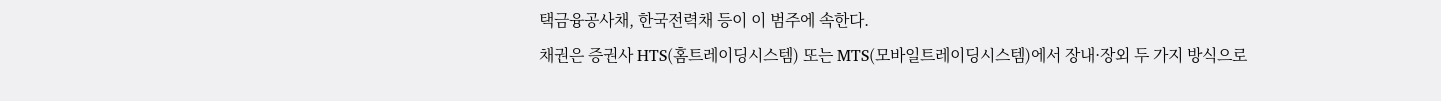택금융공사채, 한국전력채 등이 이 범주에 속한다.
채권은 증권사 HTS(홈트레이딩시스템) 또는 MTS(모바일트레이딩시스템)에서 장내·장외 두 가지 방식으로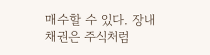매수할 수 있다. 장내 채권은 주식처럼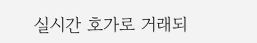실시간 호가로 거래되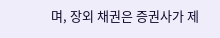며, 장외 채권은 증권사가 제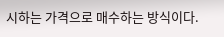시하는 가격으로 매수하는 방식이다.